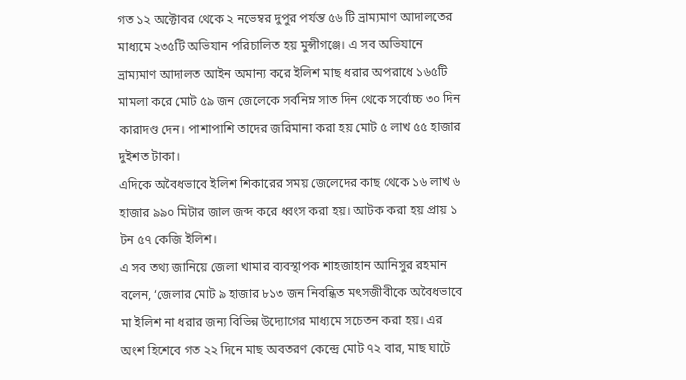গত ১২ অক্টোবর থেকে ২ নভেম্বর দুপুর পর্যন্ত ৫৬ টি ভ্রাম্যমাণ আদালতের মাধ্যমে ২৩৫টি অভিযান পরিচালিত হয় মুন্সীগঞ্জে। এ সব অভিযানে ভ্রাম্যমাণ আদালত আইন অমান্য করে ইলিশ মাছ ধরার অপরাধে ১৬৫টি মামলা করে মোট ৫৯ জন জেলেকে সর্বনিম্ন সাত দিন থেকে সর্বোচ্চ ৩০ দিন কারাদণ্ড দেন। পাশাপাশি তাদের জরিমানা করা হয় মোট ৫ লাখ ৫৫ হাজার দুইশত টাকা।
এদিকে অবৈধভাবে ইলিশ শিকারের সময় জেলেদের কাছ থেকে ১৬ লাখ ৬ হাজার ৯৯০ মিটার জাল জব্দ করে ধ্বংস করা হয়। আটক করা হয় প্রায় ১ টন ৫৭ কেজি ইলিশ।
এ সব তথ্য জানিয়ে জেলা খামার ব্যবস্থাপক শাহজাহান আনিসুর রহমান বলেন, ‘জেলার মোট ৯ হাজার ৮১৩ জন নিবন্ধিত মৎসজীবীকে অবৈধভাবে মা ইলিশ না ধরার জন্য বিভিন্ন উদ্যোগের মাধ্যমে সচেতন করা হয়। এর অংশ হিশেবে গত ২২ দিনে মাছ অবতরণ কেন্দ্রে মোট ৭২ বার, মাছ ঘাটে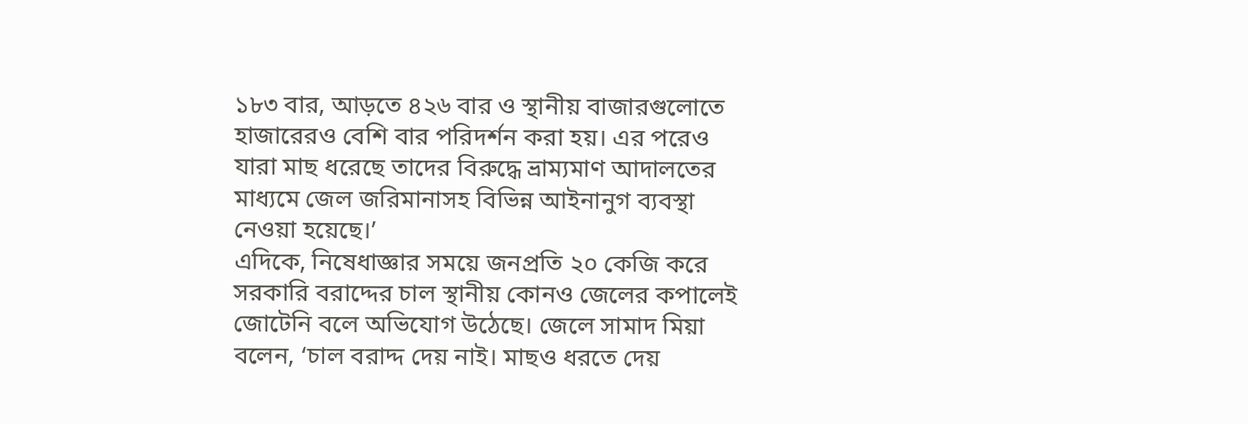১৮৩ বার, আড়তে ৪২৬ বার ও স্থানীয় বাজারগুলোতে হাজারেরও বেশি বার পরিদর্শন করা হয়। এর পরেও যারা মাছ ধরেছে তাদের বিরুদ্ধে ভ্রাম্যমাণ আদালতের মাধ্যমে জেল জরিমানাসহ বিভিন্ন আইনানুগ ব্যবস্থা নেওয়া হয়েছে।’
এদিকে, নিষেধাজ্ঞার সময়ে জনপ্রতি ২০ কেজি করে সরকারি বরাদ্দের চাল স্থানীয় কোনও জেলের কপালেই জোটেনি বলে অভিযোগ উঠেছে। জেলে সামাদ মিয়া বলেন, ‘চাল বরাদ্দ দেয় নাই। মাছও ধরতে দেয়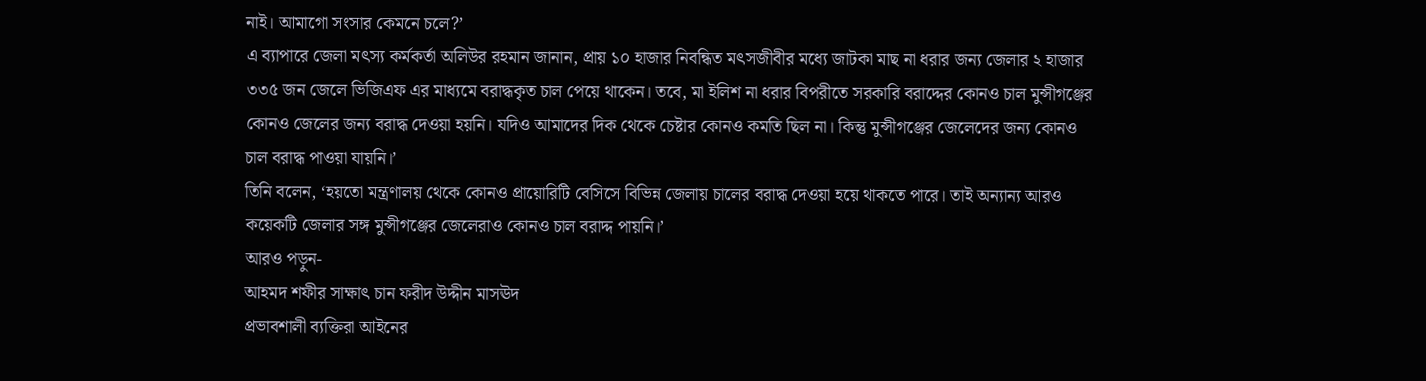নাই। আমাগো সংসার কেমনে চলে?’
এ ব্যাপারে জেলা মৎস্য কর্মকর্তা অলিউর রহমান জানান, প্রায় ১০ হাজার নিবন্ধিত মৎসজীবীর মধ্যে জাটকা মাছ না ধরার জন্য জেলার ২ হাজার ৩৩৫ জন জেলে ভিজিএফ এর মাধ্যমে বরাদ্ধকৃত চাল পেয়ে থাকেন। তবে, মা ইলিশ না ধরার বিপরীতে সরকারি বরাদ্দের কোনও চাল মুন্সীগঞ্জের কোনও জেলের জন্য বরাদ্ধ দেওয়া হয়নি। যদিও আমাদের দিক থেকে চেষ্টার কোনও কমতি ছিল না। কিন্তু মুন্সীগঞ্জের জেলেদের জন্য কোনও চাল বরাদ্ধ পাওয়া যায়নি।’
তিনি বলেন, ‘হয়তো মন্ত্রণালয় থেকে কোনও প্রায়োরিটি বেসিসে বিভিন্ন জেলায় চালের বরাদ্ধ দেওয়া হয়ে থাকতে পারে। তাই অন্যান্য আরও কয়েকটি জেলার সঙ্গ মুন্সীগঞ্জের জেলেরাও কোনও চাল বরাদ্দ পায়নি।’
আরও পড়ুন-
আহমদ শফীর সাক্ষাৎ চান ফরীদ উদ্দীন মাসঊদ
প্রভাবশালী ব্যক্তিরা আইনের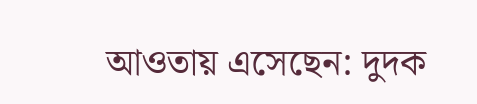আওতায় এসেছেন: দুদক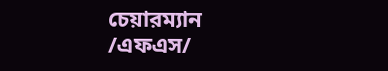চেয়ারম্যান
/এফএস/